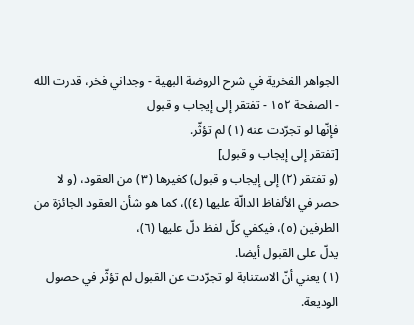الجواهر الفخرية في شرح الروضة البهية - وجداني فخر، قدرت الله - الصفحة ١٥٢ - تفتقر إلى إيجاب و قبول
فإنّها لو تجرّدت عنه (١) لم تؤثّر.
[تفتقر إلى إيجاب و قبول]
(و تفتقر (٢) إلى إيجاب و قبول) كغيرها (٣) من العقود، (و لا حصر في الألفاظ الدالّة عليها (٤))، كما هو شأن العقود الجائزة من الطرفين (٥)، فيكفي كلّ لفظ دلّ عليها (٦)،
يدلّ على القبول أيضا.
(١) يعني أنّ الاستنابة لو تجرّدت عن القبول لم تؤثّر في حصول الوديعة.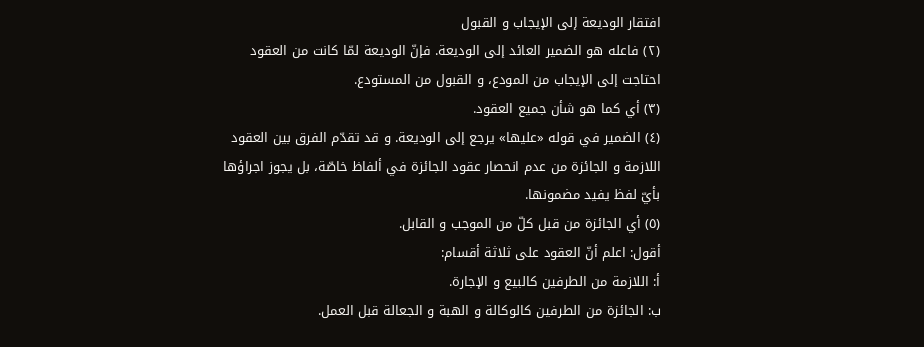افتقار الوديعة إلى الإيجاب و القبول
(٢) فاعله هو الضمير العائد إلى الوديعة. فإنّ الوديعة لمّا كانت من العقود احتاجت إلى الإيجاب من المودع، و القبول من المستودع.
(٣) أي كما هو شأن جميع العقود.
(٤) الضمير في قوله «عليها» يرجع إلى الوديعة. و قد تقدّم الفرق بين العقود اللازمة و الجائزة من عدم انحصار عقود الجائزة في ألفاظ خاصّة، بل يجوز اجراؤها بأيّ لفظ يفيد مضمونها.
(٥) أي الجائزة من قبل كلّ من الموجب و القابل.
أقول: اعلم أنّ العقود على ثلاثة أقسام:
أ: اللازمة من الطرفين كالبيع و الإجارة.
ب: الجائزة من الطرفين كالوكالة و الهبة و الجعالة قبل العمل.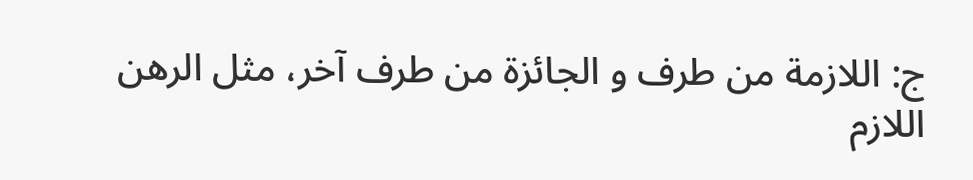ج: اللازمة من طرف و الجائزة من طرف آخر، مثل الرهن اللازم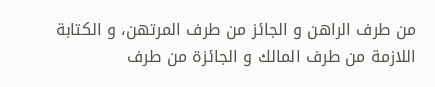من طرف الراهن و الجائز من طرف المرتهن، و الكتابة اللازمة من طرف المالك و الجائزة من طرف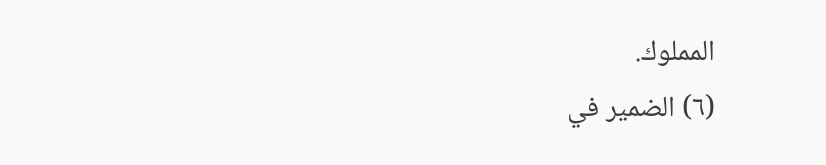المملوك.
(٦) الضمير في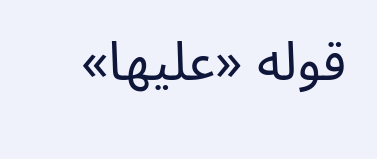قوله «عليها»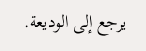يرجع إلى الوديعة.